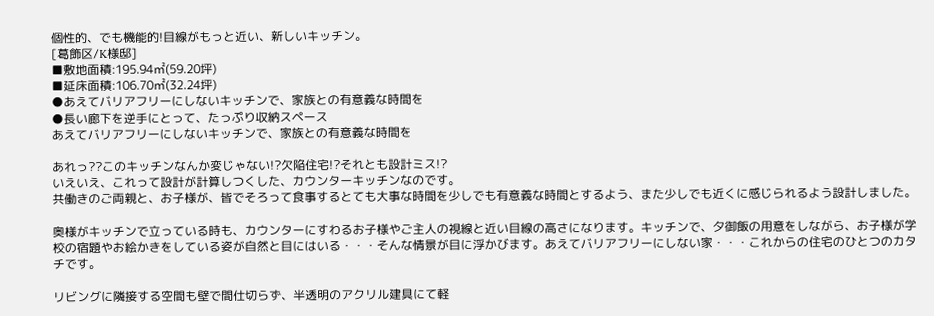個性的、でも機能的!目線がもっと近い、新しいキッチン。
[葛飾区/K様邸]
■敷地面積:195.94㎡(59.20坪)
■延床面積:106.70㎡(32.24坪)
●あえてバリアフリーにしないキッチンで、家族との有意義な時間を
●長い廊下を逆手にとって、たっぷり収納スペース
あえてバリアフリーにしないキッチンで、家族との有意義な時間を

あれっ??このキッチンなんか変じゃない!?欠陥住宅!?それとも設計ミス!?
いえいえ、これって設計が計算しつくした、カウンターキッチンなのです。
共働きのご両親と、お子様が、皆でそろって食事するとても大事な時間を少しでも有意義な時間とするよう、また少しでも近くに感じられるよう設計しました。

奥様がキッチンで立っている時も、カウンターにすわるお子様やご主人の視線と近い目線の高さになります。キッチンで、夕御飯の用意をしながら、お子様が学校の宿題やお絵かきをしている姿が自然と目にはいる・・・そんな情景が目に浮かびます。あえてバリアフリーにしない家・・・これからの住宅のひとつのカタチです。

リビングに隣接する空間も壁で間仕切らず、半透明のアクリル建具にて軽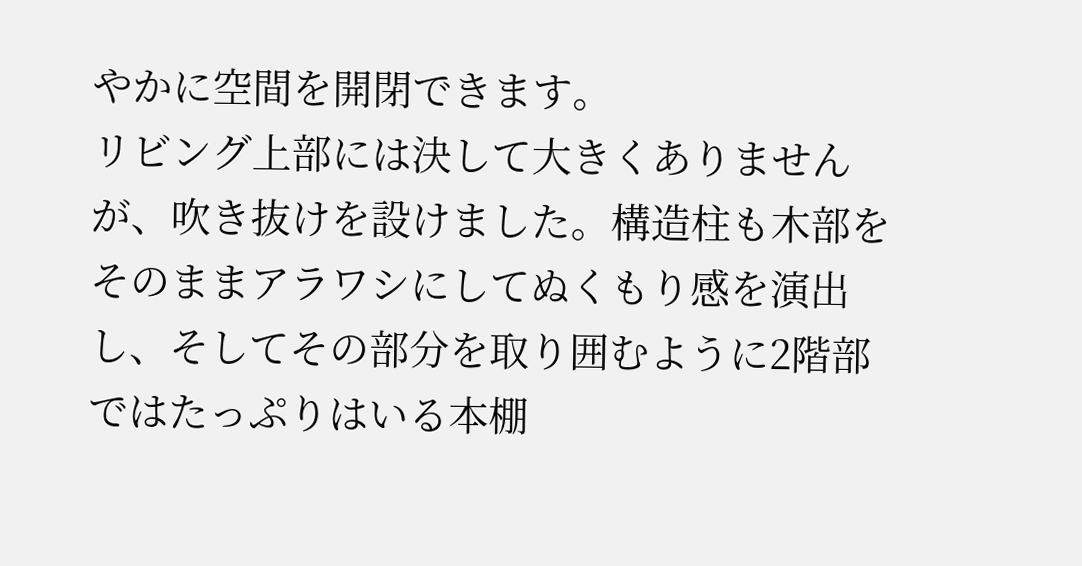やかに空間を開閉できます。
リビング上部には決して大きくありませんが、吹き抜けを設けました。構造柱も木部をそのままアラワシにしてぬくもり感を演出し、そしてその部分を取り囲むように2階部ではたっぷりはいる本棚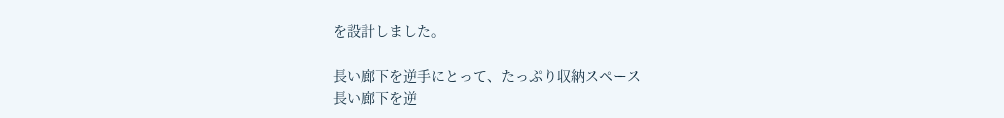を設計しました。

長い廊下を逆手にとって、たっぷり収納スペース
長い廊下を逆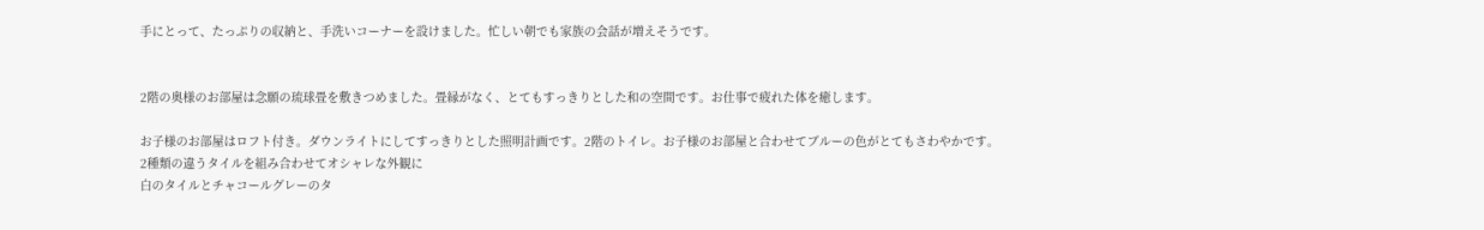手にとって、たっぷりの収納と、手洗いコーナーを設けました。忙しい朝でも家族の会話が増えそうです。


2階の奥様のお部屋は念願の琉球畳を敷きつめました。畳縁がなく、とてもすっきりとした和の空間です。お仕事で疲れた体を癒します。

お子様のお部屋はロフト付き。ダウンライトにしてすっきりとした照明計画です。2階のトイレ。お子様のお部屋と合わせてブルーの色がとてもさわやかです。
2種類の違うタイルを組み合わせてオシャレな外観に
白のタイルとチャコールグレーのタ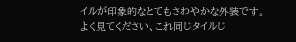イルが印象的なとてもさわやかな外装です。
よく見てください、これ同じタイルじ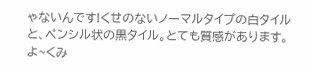ゃないんです!くせのないノーマルタイプの白タイルと、ペンシル状の黒タイル。とても質感があります。よ~くみ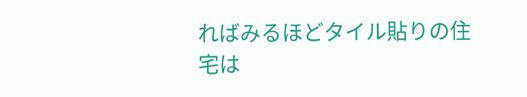ればみるほどタイル貼りの住宅は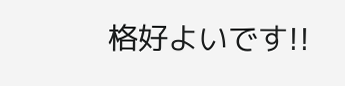格好よいです!!